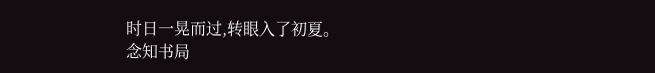时日一晃而过,转眼入了初夏。
念知书局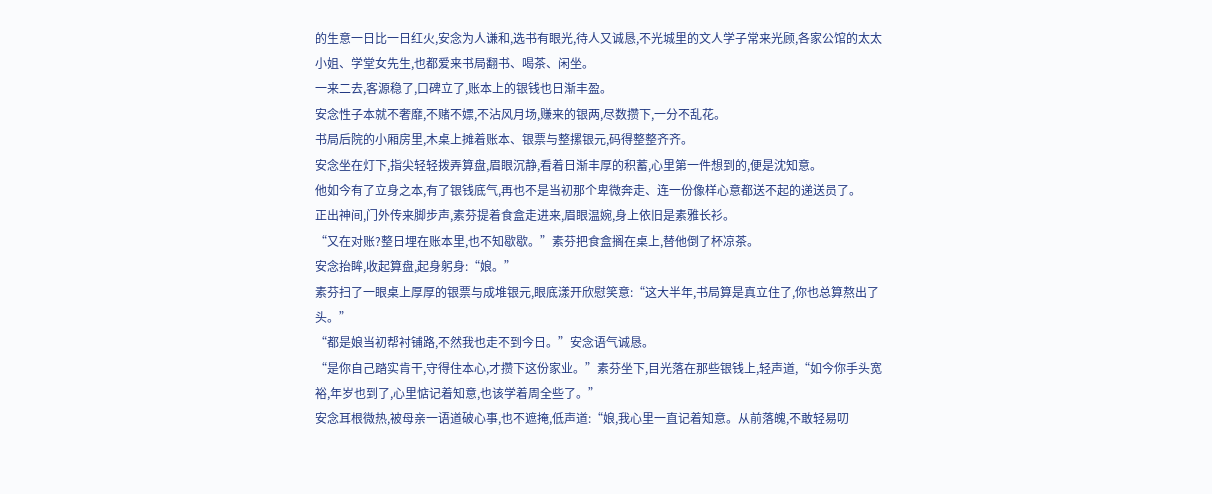的生意一日比一日红火,安念为人谦和,选书有眼光,待人又诚恳,不光城里的文人学子常来光顾,各家公馆的太太小姐、学堂女先生,也都爱来书局翻书、喝茶、闲坐。
一来二去,客源稳了,口碑立了,账本上的银钱也日渐丰盈。
安念性子本就不奢靡,不赌不嫖,不沾风月场,赚来的银两,尽数攒下,一分不乱花。
书局后院的小厢房里,木桌上摊着账本、银票与整摞银元,码得整整齐齐。
安念坐在灯下,指尖轻轻拨弄算盘,眉眼沉静,看着日渐丰厚的积蓄,心里第一件想到的,便是沈知意。
他如今有了立身之本,有了银钱底气,再也不是当初那个卑微奔走、连一份像样心意都送不起的递送员了。
正出神间,门外传来脚步声,素芬提着食盒走进来,眉眼温婉,身上依旧是素雅长衫。
“又在对账?整日埋在账本里,也不知歇歇。”素芬把食盒搁在桌上,替他倒了杯凉茶。
安念抬眸,收起算盘,起身躬身:“娘。”
素芬扫了一眼桌上厚厚的银票与成堆银元,眼底漾开欣慰笑意:“这大半年,书局算是真立住了,你也总算熬出了头。”
“都是娘当初帮衬铺路,不然我也走不到今日。”安念语气诚恳。
“是你自己踏实肯干,守得住本心,才攒下这份家业。”素芬坐下,目光落在那些银钱上,轻声道,“如今你手头宽裕,年岁也到了,心里惦记着知意,也该学着周全些了。”
安念耳根微热,被母亲一语道破心事,也不遮掩,低声道:“娘,我心里一直记着知意。从前落魄,不敢轻易叨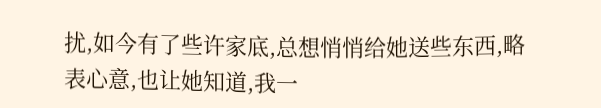扰,如今有了些许家底,总想悄悄给她送些东西,略表心意,也让她知道,我一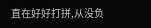直在好好打拼,从没负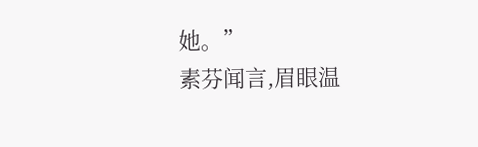她。”
素芬闻言,眉眼温